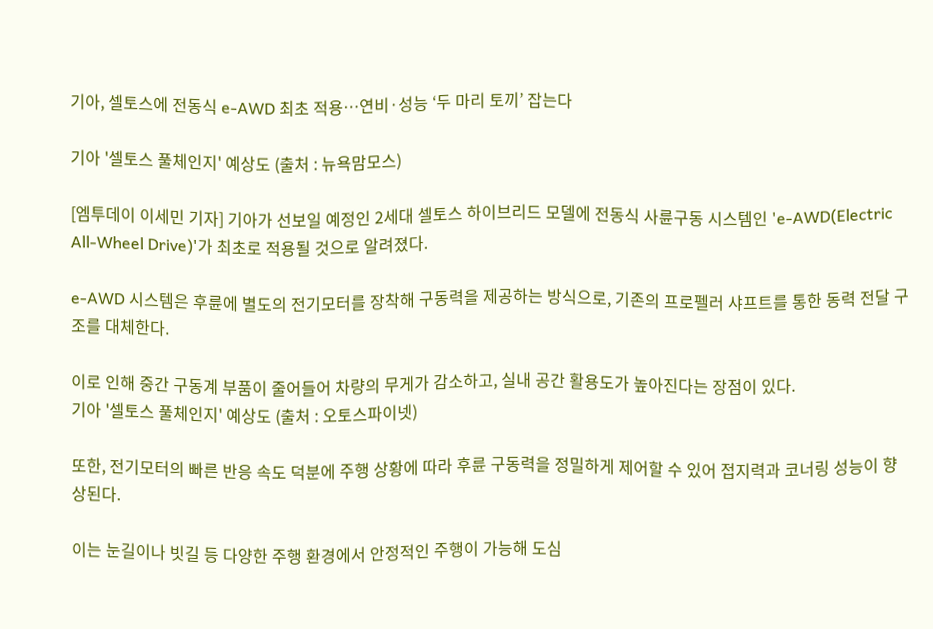기아, 셀토스에 전동식 e-AWD 최초 적용…연비·성능 ‘두 마리 토끼’ 잡는다

기아 '셀토스 풀체인지' 예상도 (출처 : 뉴욕맘모스)

[엠투데이 이세민 기자] 기아가 선보일 예정인 2세대 셀토스 하이브리드 모델에 전동식 사륜구동 시스템인 'e-AWD(Electric All-Wheel Drive)'가 최초로 적용될 것으로 알려졌다.

e-AWD 시스템은 후륜에 별도의 전기모터를 장착해 구동력을 제공하는 방식으로, 기존의 프로펠러 샤프트를 통한 동력 전달 구조를 대체한다.

이로 인해 중간 구동계 부품이 줄어들어 차량의 무게가 감소하고, 실내 공간 활용도가 높아진다는 장점이 있다.
기아 '셀토스 풀체인지' 예상도 (출처 : 오토스파이넷)

또한, 전기모터의 빠른 반응 속도 덕분에 주행 상황에 따라 후륜 구동력을 정밀하게 제어할 수 있어 접지력과 코너링 성능이 향상된다.

이는 눈길이나 빗길 등 다양한 주행 환경에서 안정적인 주행이 가능해 도심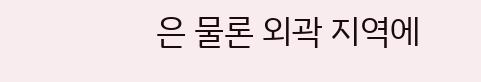은 물론 외곽 지역에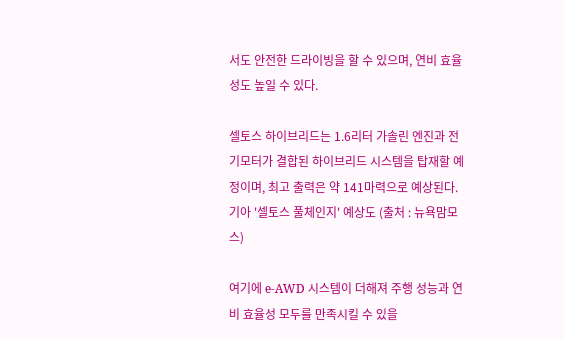서도 안전한 드라이빙을 할 수 있으며, 연비 효율성도 높일 수 있다.

셀토스 하이브리드는 1.6리터 가솔린 엔진과 전기모터가 결합된 하이브리드 시스템을 탑재할 예정이며, 최고 출력은 약 141마력으로 예상된다.
기아 '셀토스 풀체인지' 예상도 (출처 : 뉴욕맘모스)

여기에 e-AWD 시스템이 더해져 주행 성능과 연비 효율성 모두를 만족시킬 수 있을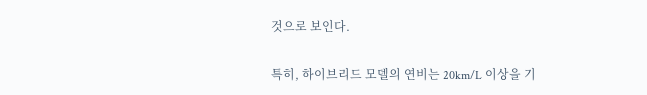것으로 보인다.

특히, 하이브리드 모델의 연비는 20km/L 이상을 기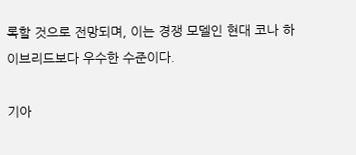록할 것으로 전망되며, 이는 경쟁 모델인 현대 코나 하이브리드보다 우수한 수준이다.

기아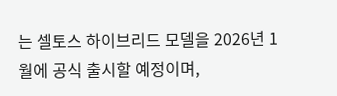는 셀토스 하이브리드 모델을 2026년 1월에 공식 출시할 예정이며,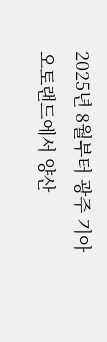2025년 8월부터 광주 기아 오토랜드에서 양산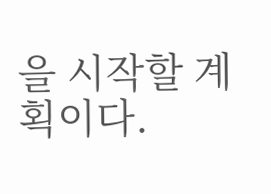을 시작할 계획이다.